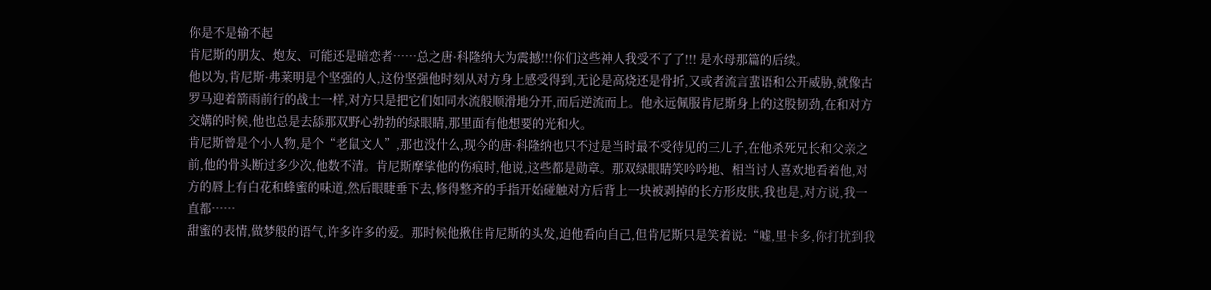你是不是输不起
肯尼斯的朋友、炮友、可能还是暗恋者……总之唐·科隆纳大为震撼!!!你们这些神人我受不了了!!! 是水母那篇的后续。
他以为,肯尼斯·弗莱明是个坚强的人,这份坚强他时刻从对方身上感受得到,无论是高烧还是骨折,又或者流言蜚语和公开威胁,就像古罗马迎着箭雨前行的战士一样,对方只是把它们如同水流般顺滑地分开,而后逆流而上。他永远佩服肯尼斯身上的这股韧劲,在和对方交媾的时候,他也总是去舔那双野心勃勃的绿眼睛,那里面有他想要的光和火。
肯尼斯曾是个小人物,是个“老鼠文人”,那也没什么,现今的唐·科隆纳也只不过是当时最不受待见的三儿子,在他杀死兄长和父亲之前,他的骨头断过多少次,他数不清。肯尼斯摩挲他的伤痕时,他说,这些都是勋章。那双绿眼睛笑吟吟地、相当讨人喜欢地看着他,对方的唇上有白花和蜂蜜的味道,然后眼睫垂下去,修得整齐的手指开始碰触对方后背上一块被剥掉的长方形皮肤,我也是,对方说,我一直都……
甜蜜的表情,做梦般的语气,许多许多的爱。那时候他揪住肯尼斯的头发,迫他看向自己,但肯尼斯只是笑着说:“嘘,里卡多,你打扰到我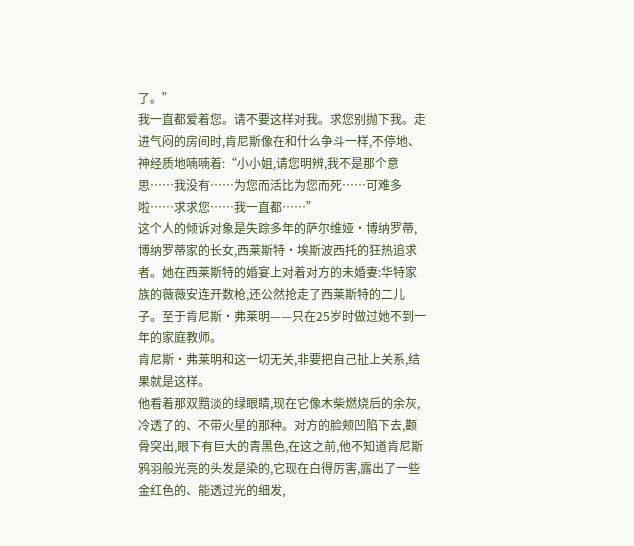了。”
我一直都爱着您。请不要这样对我。求您别抛下我。走进气闷的房间时,肯尼斯像在和什么争斗一样,不停地、神经质地喃喃着:“小小姐,请您明辨,我不是那个意思……我没有……为您而活比为您而死……可难多啦……求求您……我一直都……”
这个人的倾诉对象是失踪多年的萨尔维娅·博纳罗蒂,博纳罗蒂家的长女,西莱斯特·埃斯波西托的狂热追求者。她在西莱斯特的婚宴上对着对方的未婚妻:华特家族的薇薇安连开数枪,还公然抢走了西莱斯特的二儿子。至于肯尼斯·弗莱明——只在25岁时做过她不到一年的家庭教师。
肯尼斯·弗莱明和这一切无关,非要把自己扯上关系,结果就是这样。
他看着那双黯淡的绿眼睛,现在它像木柴燃烧后的余灰,冷透了的、不带火星的那种。对方的脸颊凹陷下去,颧骨突出,眼下有巨大的青黑色,在这之前,他不知道肯尼斯鸦羽般光亮的头发是染的,它现在白得厉害,露出了一些金红色的、能透过光的细发,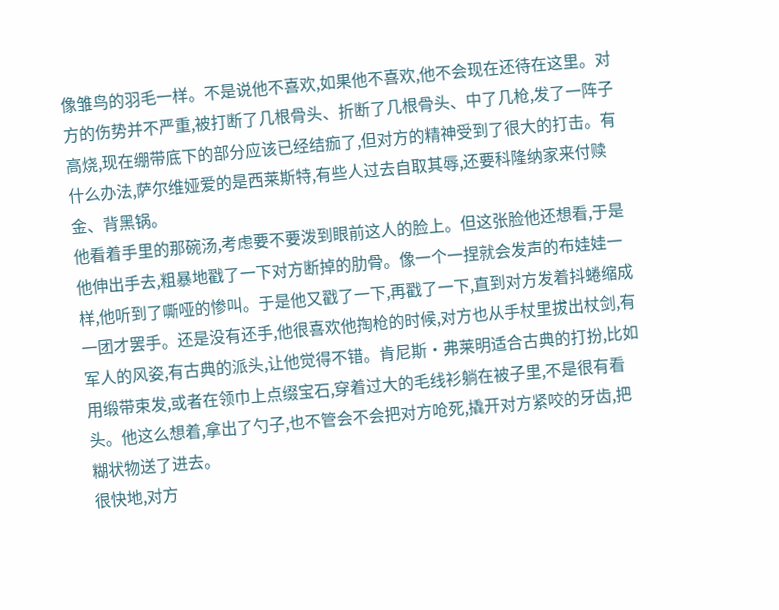像雏鸟的羽毛一样。不是说他不喜欢,如果他不喜欢,他不会现在还待在这里。对方的伤势并不严重,被打断了几根骨头、折断了几根骨头、中了几枪,发了一阵子高烧,现在绷带底下的部分应该已经结痂了,但对方的精神受到了很大的打击。有什么办法,萨尔维娅爱的是西莱斯特,有些人过去自取其辱,还要科隆纳家来付赎金、背黑锅。
他看着手里的那碗汤,考虑要不要泼到眼前这人的脸上。但这张脸他还想看,于是他伸出手去,粗暴地戳了一下对方断掉的肋骨。像一个一捏就会发声的布娃娃一样,他听到了嘶哑的惨叫。于是他又戳了一下,再戳了一下,直到对方发着抖蜷缩成一团才罢手。还是没有还手,他很喜欢他掏枪的时候,对方也从手杖里拔出杖剑,有军人的风姿,有古典的派头,让他觉得不错。肯尼斯·弗莱明适合古典的打扮,比如用缎带束发,或者在领巾上点缀宝石,穿着过大的毛线衫躺在被子里,不是很有看头。他这么想着,拿出了勺子,也不管会不会把对方呛死,撬开对方紧咬的牙齿,把糊状物送了进去。
很快地,对方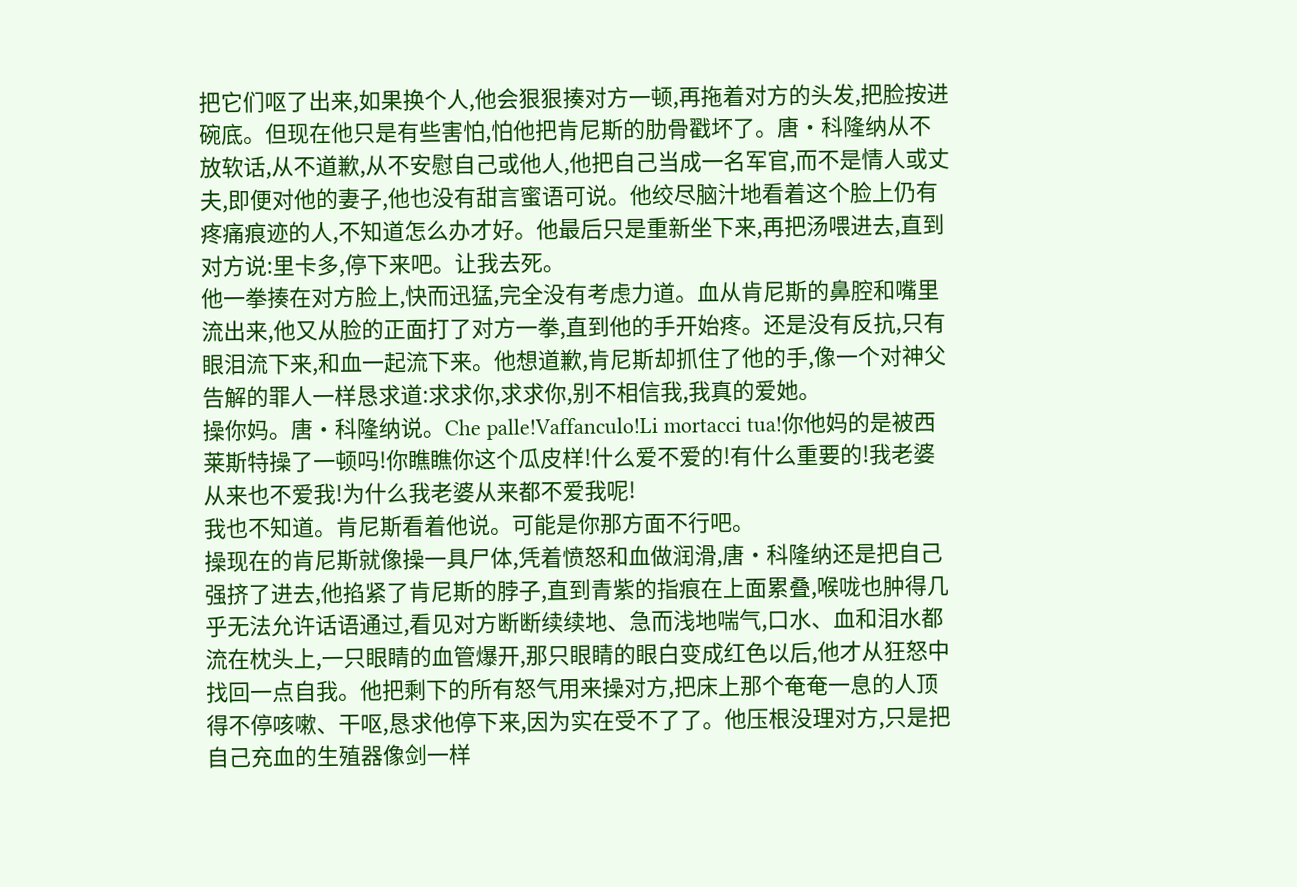把它们呕了出来,如果换个人,他会狠狠揍对方一顿,再拖着对方的头发,把脸按进碗底。但现在他只是有些害怕,怕他把肯尼斯的肋骨戳坏了。唐·科隆纳从不放软话,从不道歉,从不安慰自己或他人,他把自己当成一名军官,而不是情人或丈夫,即便对他的妻子,他也没有甜言蜜语可说。他绞尽脑汁地看着这个脸上仍有疼痛痕迹的人,不知道怎么办才好。他最后只是重新坐下来,再把汤喂进去,直到对方说:里卡多,停下来吧。让我去死。
他一拳揍在对方脸上,快而迅猛,完全没有考虑力道。血从肯尼斯的鼻腔和嘴里流出来,他又从脸的正面打了对方一拳,直到他的手开始疼。还是没有反抗,只有眼泪流下来,和血一起流下来。他想道歉,肯尼斯却抓住了他的手,像一个对神父告解的罪人一样恳求道:求求你,求求你,别不相信我,我真的爱她。
操你妈。唐·科隆纳说。Che palle!Vaffanculo!Li mortacci tua!你他妈的是被西莱斯特操了一顿吗!你瞧瞧你这个瓜皮样!什么爱不爱的!有什么重要的!我老婆从来也不爱我!为什么我老婆从来都不爱我呢!
我也不知道。肯尼斯看着他说。可能是你那方面不行吧。
操现在的肯尼斯就像操一具尸体,凭着愤怒和血做润滑,唐·科隆纳还是把自己强挤了进去,他掐紧了肯尼斯的脖子,直到青紫的指痕在上面累叠,喉咙也肿得几乎无法允许话语通过,看见对方断断续续地、急而浅地喘气,口水、血和泪水都流在枕头上,一只眼睛的血管爆开,那只眼睛的眼白变成红色以后,他才从狂怒中找回一点自我。他把剩下的所有怒气用来操对方,把床上那个奄奄一息的人顶得不停咳嗽、干呕,恳求他停下来,因为实在受不了了。他压根没理对方,只是把自己充血的生殖器像剑一样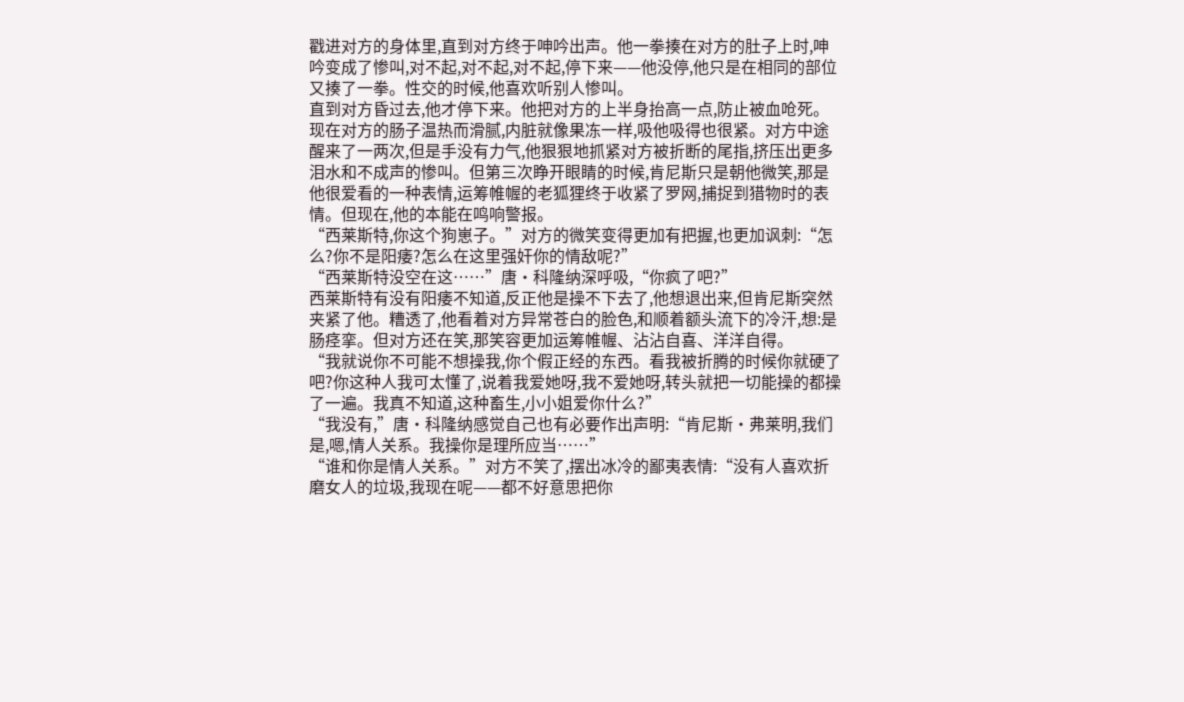戳进对方的身体里,直到对方终于呻吟出声。他一拳揍在对方的肚子上时,呻吟变成了惨叫,对不起,对不起,对不起,停下来——他没停,他只是在相同的部位又揍了一拳。性交的时候,他喜欢听别人惨叫。
直到对方昏过去,他才停下来。他把对方的上半身抬高一点,防止被血呛死。现在对方的肠子温热而滑腻,内脏就像果冻一样,吸他吸得也很紧。对方中途醒来了一两次,但是手没有力气,他狠狠地抓紧对方被折断的尾指,挤压出更多泪水和不成声的惨叫。但第三次睁开眼睛的时候,肯尼斯只是朝他微笑,那是他很爱看的一种表情,运筹帷幄的老狐狸终于收紧了罗网,捕捉到猎物时的表情。但现在,他的本能在鸣响警报。
“西莱斯特,你这个狗崽子。”对方的微笑变得更加有把握,也更加讽刺:“怎么?你不是阳痿?怎么在这里强奸你的情敌呢?”
“西莱斯特没空在这……”唐·科隆纳深呼吸,“你疯了吧?”
西莱斯特有没有阳痿不知道,反正他是操不下去了,他想退出来,但肯尼斯突然夹紧了他。糟透了,他看着对方异常苍白的脸色,和顺着额头流下的冷汗,想:是肠痉挛。但对方还在笑,那笑容更加运筹帷幄、沾沾自喜、洋洋自得。
“我就说你不可能不想操我,你个假正经的东西。看我被折腾的时候你就硬了吧?你这种人我可太懂了,说着我爱她呀,我不爱她呀,转头就把一切能操的都操了一遍。我真不知道,这种畜生,小小姐爱你什么?”
“我没有,”唐·科隆纳感觉自己也有必要作出声明:“肯尼斯·弗莱明,我们是,嗯,情人关系。我操你是理所应当……”
“谁和你是情人关系。”对方不笑了,摆出冰冷的鄙夷表情:“没有人喜欢折磨女人的垃圾,我现在呢——都不好意思把你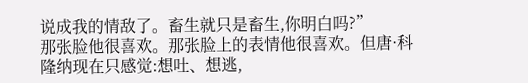说成我的情敌了。畜生就只是畜生,你明白吗?”
那张脸他很喜欢。那张脸上的表情他很喜欢。但唐·科隆纳现在只感觉:想吐、想逃,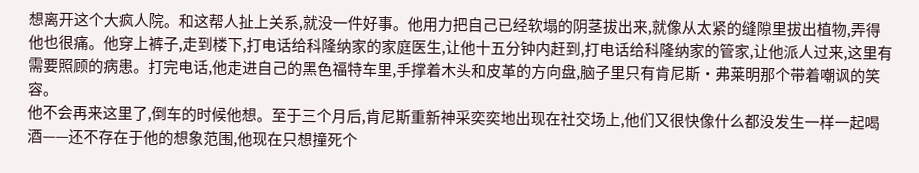想离开这个大疯人院。和这帮人扯上关系,就没一件好事。他用力把自己已经软塌的阴茎拔出来,就像从太紧的缝隙里拔出植物,弄得他也很痛。他穿上裤子,走到楼下,打电话给科隆纳家的家庭医生,让他十五分钟内赶到,打电话给科隆纳家的管家,让他派人过来,这里有需要照顾的病患。打完电话,他走进自己的黑色福特车里,手撑着木头和皮革的方向盘,脑子里只有肯尼斯·弗莱明那个带着嘲讽的笑容。
他不会再来这里了,倒车的时候他想。至于三个月后,肯尼斯重新神采奕奕地出现在社交场上,他们又很快像什么都没发生一样一起喝酒——还不存在于他的想象范围,他现在只想撞死个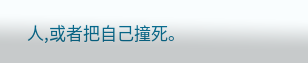人,或者把自己撞死。